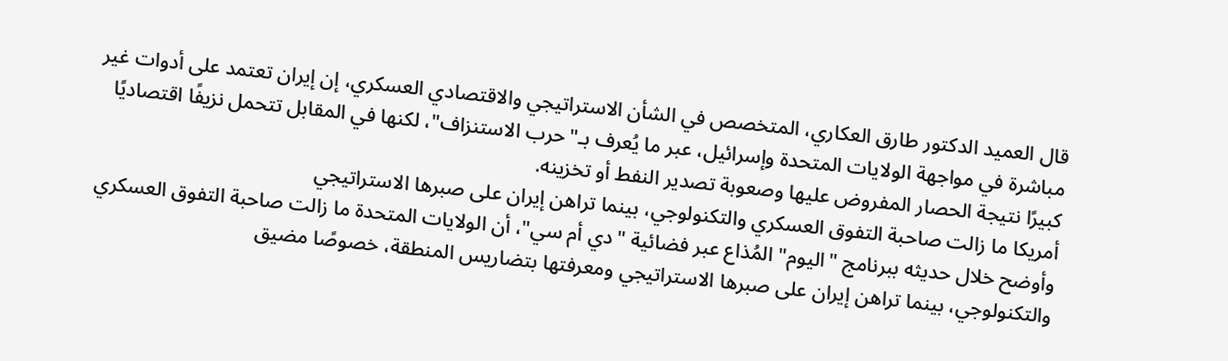قال العميد الدكتور طارق العكاري، المتخصص في الشأن الاستراتيجي والاقتصادي العسكري، إن إيران تعتمد على أدوات غير مباشرة في مواجهة الولايات المتحدة وإسرائيل، عبر ما يُعرف بـ"حرب الاستنزاف"، لكنها في المقابل تتحمل نزيفًا اقتصاديًا كبيرًا نتيجة الحصار المفروض عليها وصعوبة تصدير النفط أو تخزينه.
أمريكا ما زالت صاحبة التفوق العسكري والتكنولوجي، بينما تراهن إيران على صبرها الاستراتيجي
وأوضح خلال حديثه ببرنامج "اليوم" المُذاع عبر فضائية "دي أم سي"، أن الولايات المتحدة ما زالت صاحبة التفوق العسكري والتكنولوجي، بينما تراهن إيران على صبرها الاستراتيجي ومعرفتها بتضاريس المنطقة، خصوصًا مضيق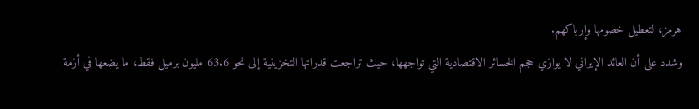هرمز، لتعطيل خصومها وإرباكهم.
وشدد على أن العائد الإيراني لا يوازي حجم الخسائر الاقتصادية التي تواجهها، حيث تراجعت قدراتها التخزينية إلى نحو 63.6 مليون برميل فقط، ما يضعها في أزمة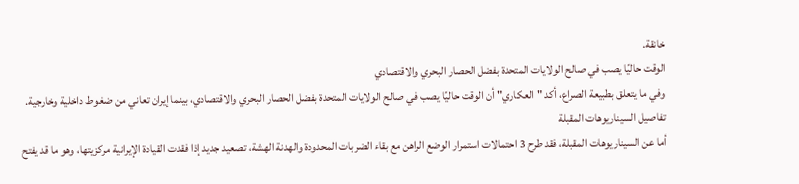خانقة.
الوقت حاليًا يصب في صالح الولايات المتحدة بفضل الحصار البحري والاقتصادي
وفي ما يتعلق بطبيعة الصراع، أكد "العكاري" أن الوقت حاليًا يصب في صالح الولايات المتحدة بفضل الحصار البحري والاقتصادي، بينما إيران تعاني من ضغوط داخلية وخارجية.
تفاصيل السيناريوهات المقبلة
أما عن السيناريوهات المقبلة، فقد طرح 3 احتمالات استمرار الوضع الراهن مع بقاء الضربات المحدودة والهدنة الهشة، تصعيد جديد إذا فقدت القيادة الإيرانية مركزيتها، وهو ما قد يفتح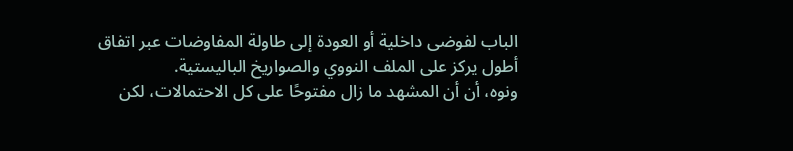الباب لفوضى داخلية أو العودة إلى طاولة المفاوضات عبر اتفاق أطول يركز على الملف النووي والصواريخ الباليستية.
ونوه، أن أن المشهد ما زال مفتوحًا على كل الاحتمالات، لكن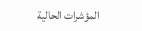المؤشرات الحالية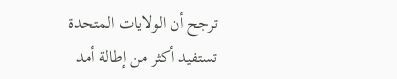ترجح أن الولايات المتحدة تستفيد أكثر من إطالة أمد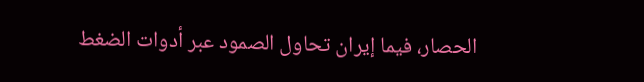الحصار، فيما إيران تحاول الصمود عبر أدوات الضغط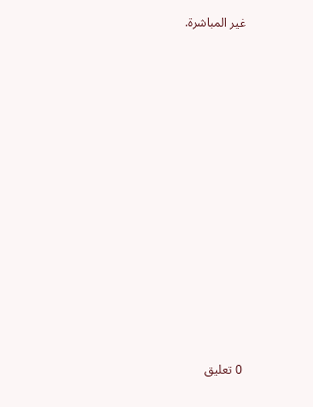غير المباشرة.













0 تعليق